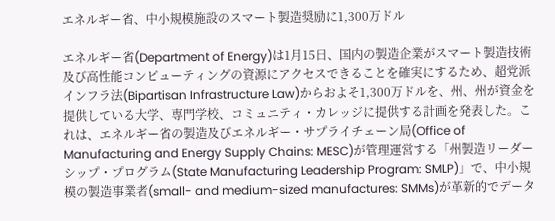エネルギー省、中小規模施設のスマート製造奨励に1,300万ドル

エネルギー省(Department of Energy)は1月15日、国内の製造企業がスマート製造技術及び高性能コンピューティングの資源にアクセスできることを確実にするため、超党派インフラ法(Bipartisan Infrastructure Law)からおよそ1,300万ドルを、州、州が資金を提供している大学、専門学校、コミュニティ・カレッジに提供する計画を発表した。これは、エネルギー省の製造及びエネルギー・サプライチェーン局(Office of Manufacturing and Energy Supply Chains: MESC)が管理運営する「州製造リーダーシップ・プログラム(State Manufacturing Leadership Program: SMLP)」で、中小規模の製造事業者(small- and medium-sized manufactures: SMMs)が革新的でデータ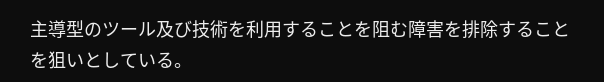主導型のツール及び技術を利用することを阻む障害を排除することを狙いとしている。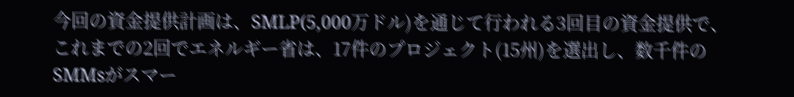今回の資金提供計画は、SMLP(5,000万ドル)を通じて行われる3回目の資金提供で、これまでの2回でエネルギー省は、17件のプロジェクト(15州)を選出し、数千件のSMMsがスマー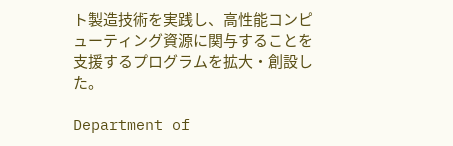ト製造技術を実践し、高性能コンピューティング資源に関与することを支援するプログラムを拡大・創設した。

Department of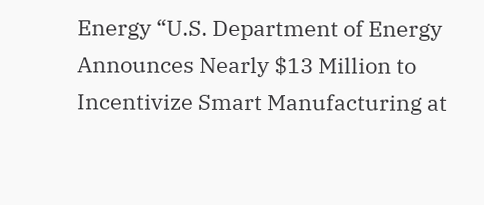Energy “U.S. Department of Energy Announces Nearly $13 Million to Incentivize Smart Manufacturing at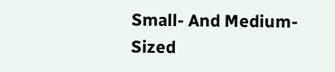Small- And Medium-Sized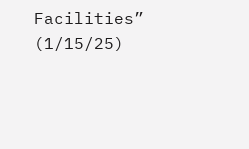Facilities” (1/15/25)